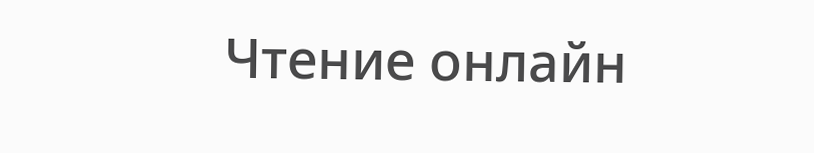Чтение онлайн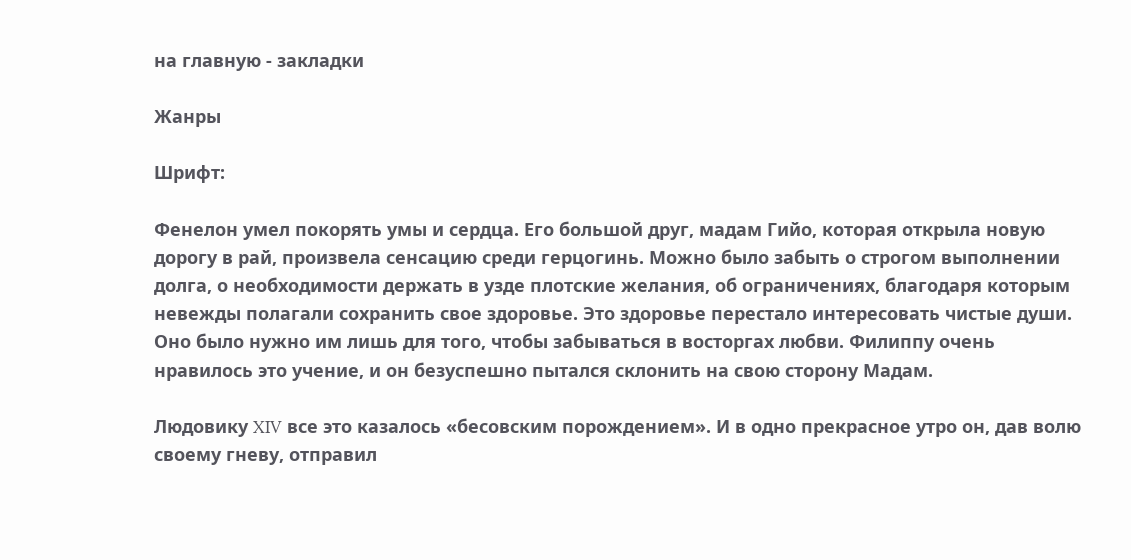на главную - закладки

Жанры

Шрифт:

Фенелон умел покорять умы и сердца. Его большой друг, мадам Гийо, которая открыла новую дорогу в рай, произвела сенсацию среди герцогинь. Можно было забыть о строгом выполнении долга, о необходимости держать в узде плотские желания, об ограничениях, благодаря которым невежды полагали сохранить свое здоровье. Это здоровье перестало интересовать чистые души. Оно было нужно им лишь для того, чтобы забываться в восторгах любви. Филиппу очень нравилось это учение, и он безуспешно пытался склонить на свою сторону Мадам.

Людовику XIV все это казалось «бесовским порождением». И в одно прекрасное утро он, дав волю своему гневу, отправил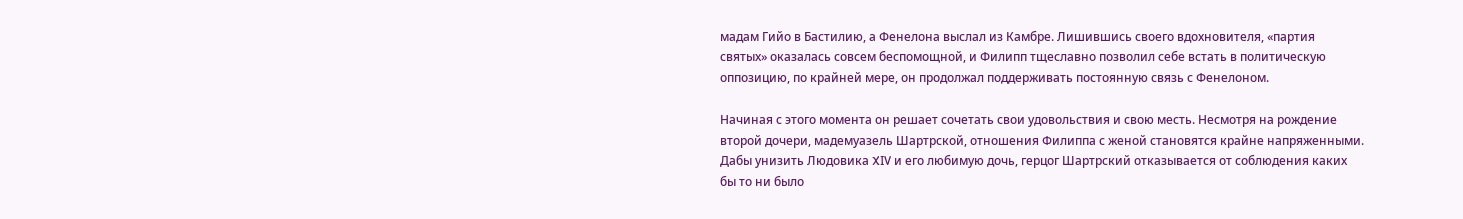мадам Гийо в Бастилию, а Фенелона выслал из Камбре. Лишившись своего вдохновителя, «партия святых» оказалась совсем беспомощной, и Филипп тщеславно позволил себе встать в политическую оппозицию, по крайней мере, он продолжал поддерживать постоянную связь с Фенелоном.

Начиная с этого момента он решает сочетать свои удовольствия и свою месть. Несмотря на рождение второй дочери, мадемуазель Шартрской, отношения Филиппа с женой становятся крайне напряженными. Дабы унизить Людовика XIV и его любимую дочь, герцог Шартрский отказывается от соблюдения каких бы то ни было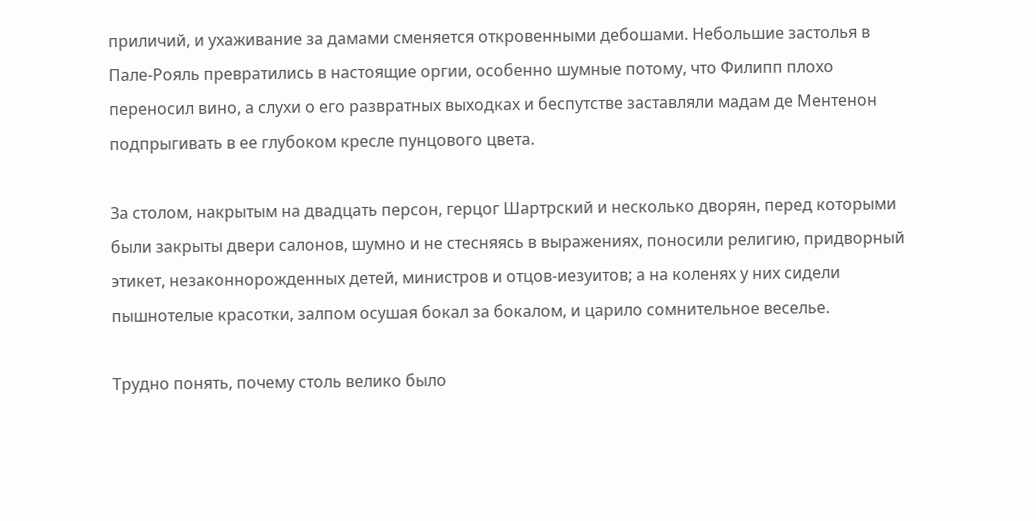приличий, и ухаживание за дамами сменяется откровенными дебошами. Небольшие застолья в Пале-Рояль превратились в настоящие оргии, особенно шумные потому, что Филипп плохо переносил вино, а слухи о его развратных выходках и беспутстве заставляли мадам де Ментенон подпрыгивать в ее глубоком кресле пунцового цвета.

За столом, накрытым на двадцать персон, герцог Шартрский и несколько дворян, перед которыми были закрыты двери салонов, шумно и не стесняясь в выражениях, поносили религию, придворный этикет, незаконнорожденных детей, министров и отцов-иезуитов; а на коленях у них сидели пышнотелые красотки, залпом осушая бокал за бокалом, и царило сомнительное веселье.

Трудно понять, почему столь велико было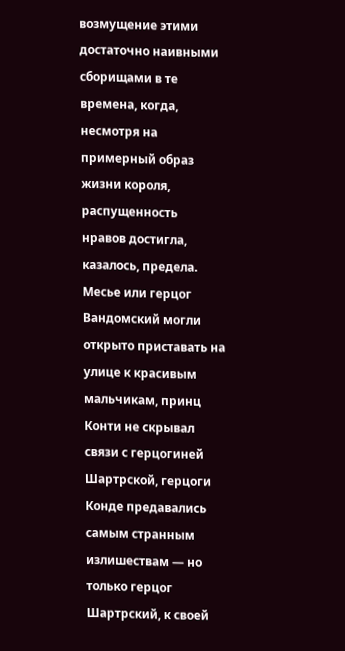возмущение этими достаточно наивными сборищами в те времена, когда, несмотря на примерный образ жизни короля, распущенность нравов достигла, казалось, предела. Месье или герцог Вандомский могли открыто приставать на улице к красивым мальчикам, принц Конти не скрывал связи с герцогиней Шартрской, герцоги Конде предавались самым странным излишествам — но только герцог Шартрский, к своей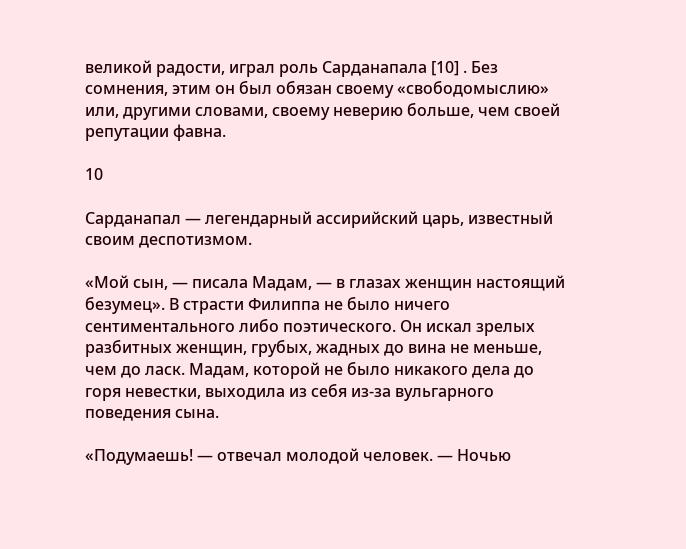великой радости, играл роль Сарданапала [10] . Без сомнения, этим он был обязан своему «свободомыслию» или, другими словами, своему неверию больше, чем своей репутации фавна.

10

Сарданапал — легендарный ассирийский царь, известный своим деспотизмом.

«Мой сын, — писала Мадам, — в глазах женщин настоящий безумец». В страсти Филиппа не было ничего сентиментального либо поэтического. Он искал зрелых разбитных женщин, грубых, жадных до вина не меньше, чем до ласк. Мадам, которой не было никакого дела до горя невестки, выходила из себя из-за вульгарного поведения сына.

«Подумаешь! — отвечал молодой человек. — Ночью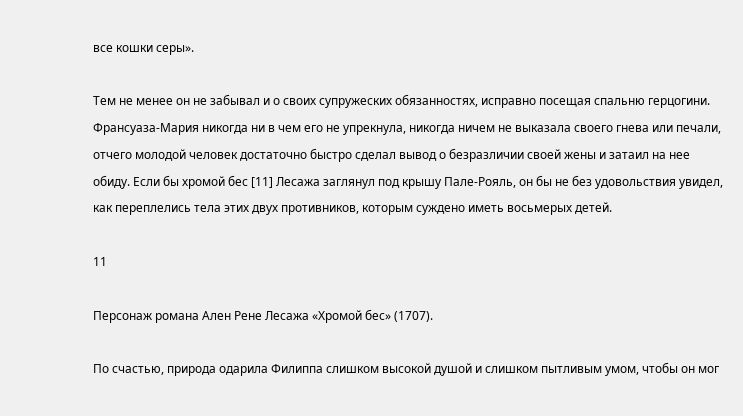все кошки серы».

Тем не менее он не забывал и о своих супружеских обязанностях, исправно посещая спальню герцогини. Франсуаза-Мария никогда ни в чем его не упрекнула, никогда ничем не выказала своего гнева или печали, отчего молодой человек достаточно быстро сделал вывод о безразличии своей жены и затаил на нее обиду. Если бы хромой бес [11] Лесажа заглянул под крышу Пале-Рояль, он бы не без удовольствия увидел, как переплелись тела этих двух противников, которым суждено иметь восьмерых детей.

11

Персонаж романа Ален Рене Лесажа «Хромой бес» (1707).

По счастью, природа одарила Филиппа слишком высокой душой и слишком пытливым умом, чтобы он мог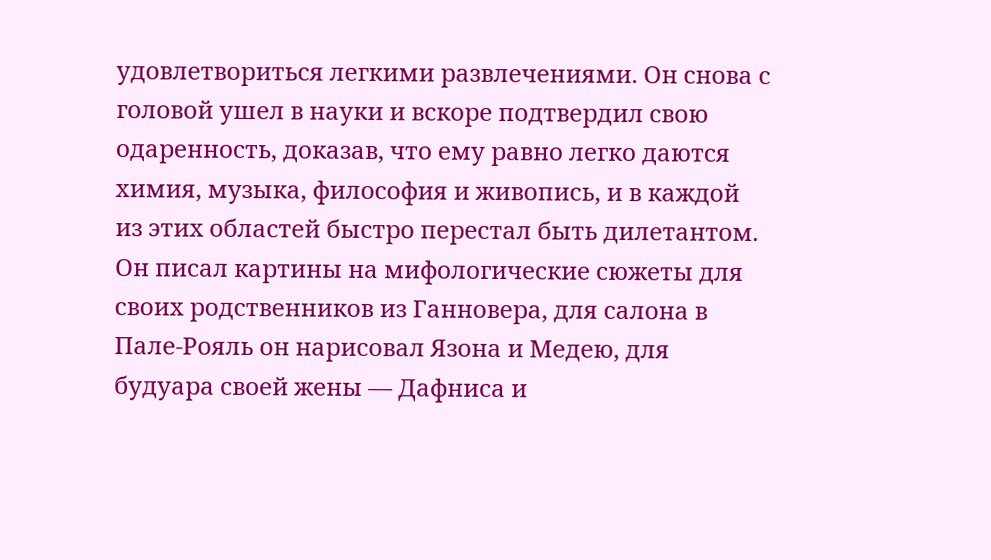удовлетвориться легкими развлечениями. Он снова с головой ушел в науки и вскоре подтвердил свою одаренность, доказав, что ему равно легко даются химия, музыка, философия и живопись, и в каждой из этих областей быстро перестал быть дилетантом. Он писал картины на мифологические сюжеты для своих родственников из Ганновера, для салона в Пале-Рояль он нарисовал Язона и Медею, для будуара своей жены — Дафниса и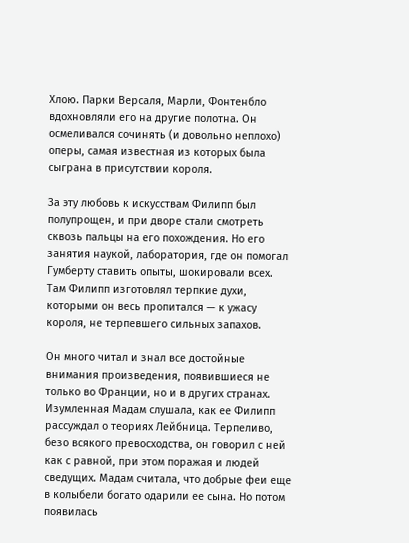Хлою. Парки Версаля, Марли, Фонтенбло вдохновляли его на другие полотна. Он осмеливался сочинять (и довольно неплохо) оперы, самая известная из которых была сыграна в присутствии короля.

За эту любовь к искусствам Филипп был полупрощен, и при дворе стали смотреть сквозь пальцы на его похождения. Но его занятия наукой, лаборатория, где он помогал Гумберту ставить опыты, шокировали всех. Там Филипп изготовлял терпкие духи, которыми он весь пропитался — к ужасу короля, не терпевшего сильных запахов.

Он много читал и знал все достойные внимания произведения, появившиеся не только во Франции, но и в других странах. Изумленная Мадам слушала, как ее Филипп рассуждал о теориях Лейбница. Терпеливо, безо всякого превосходства, он говорил с ней как с равной, при этом поражая и людей сведущих. Мадам считала, что добрые феи еще в колыбели богато одарили ее сына. Но потом появилась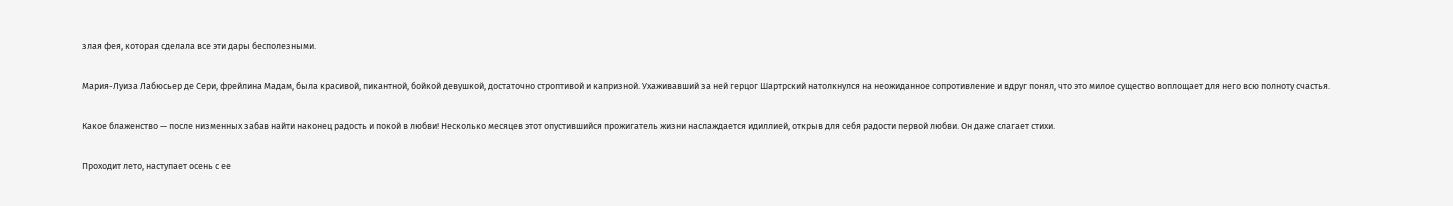злая фея, которая сделала все эти дары бесполезными.

Мария-Луиза Лабюсьер де Сери, фрейлина Мадам, была красивой, пикантной, бойкой девушкой, достаточно строптивой и капризной. Ухаживавший за ней герцог Шартрский натолкнулся на неожиданное сопротивление и вдруг понял, что это милое существо воплощает для него всю полноту счастья.

Какое блаженство — после низменных забав найти наконец радость и покой в любви! Несколько месяцев этот опустившийся прожигатель жизни наслаждается идиллией, открыв для себя радости первой любви. Он даже слагает стихи.

Проходит лето, наступает осень с ее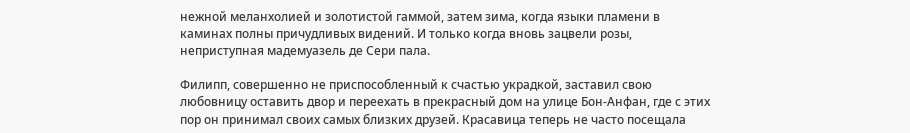нежной меланхолией и золотистой гаммой, затем зима, когда языки пламени в каминах полны причудливых видений. И только когда вновь зацвели розы, неприступная мадемуазель де Сери пала.

Филипп, совершенно не приспособленный к счастью украдкой, заставил свою любовницу оставить двор и переехать в прекрасный дом на улице Бон-Анфан, где с этих пор он принимал своих самых близких друзей. Красавица теперь не часто посещала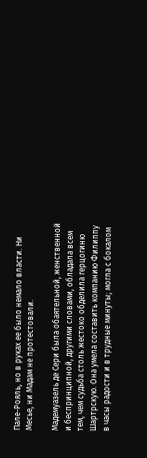Пале-Рояль, но в руках ее было немало власти. Ни Месье, ни Мадам не протестовали.

Мадемуазель де Сери была обаятельной, женственной и беспринципной, другими словами, обладала всем тем, чем судьба столь жестоко обделила герцогиню Шартрскую. Она умела составить компанию Филиппу в часы радости и в трудные минуты; могла с бокалом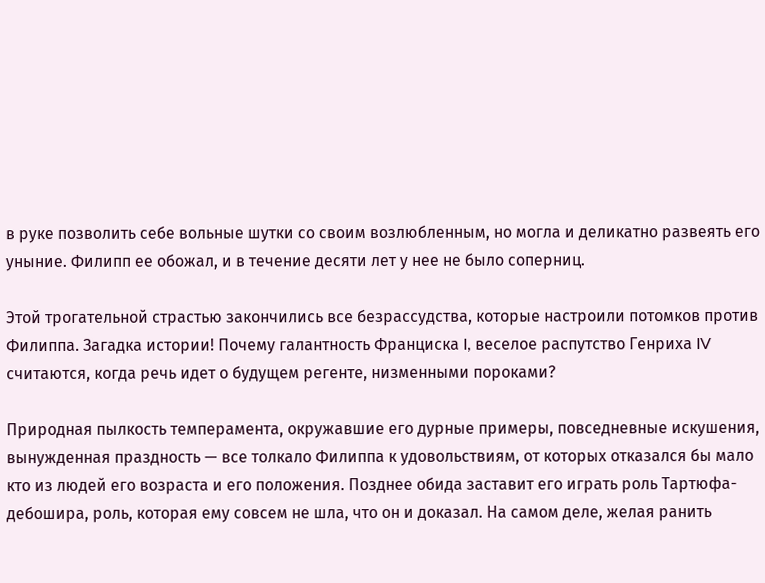в руке позволить себе вольные шутки со своим возлюбленным, но могла и деликатно развеять его уныние. Филипп ее обожал, и в течение десяти лет у нее не было соперниц.

Этой трогательной страстью закончились все безрассудства, которые настроили потомков против Филиппа. Загадка истории! Почему галантность Франциска I, веселое распутство Генриха IV считаются, когда речь идет о будущем регенте, низменными пороками?

Природная пылкость темперамента, окружавшие его дурные примеры, повседневные искушения, вынужденная праздность — все толкало Филиппа к удовольствиям, от которых отказался бы мало кто из людей его возраста и его положения. Позднее обида заставит его играть роль Тартюфа-дебошира, роль, которая ему совсем не шла, что он и доказал. На самом деле, желая ранить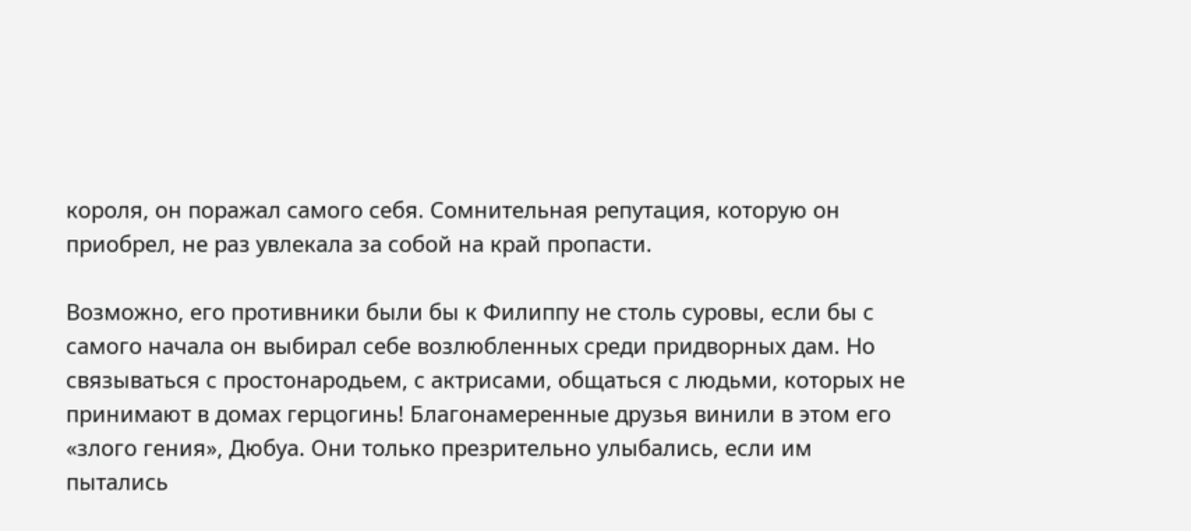короля, он поражал самого себя. Сомнительная репутация, которую он приобрел, не раз увлекала за собой на край пропасти.

Возможно, его противники были бы к Филиппу не столь суровы, если бы с самого начала он выбирал себе возлюбленных среди придворных дам. Но связываться с простонародьем, с актрисами, общаться с людьми, которых не принимают в домах герцогинь! Благонамеренные друзья винили в этом его «злого гения», Дюбуа. Они только презрительно улыбались, если им пытались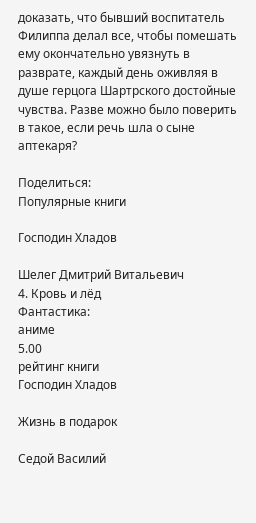доказать, что бывший воспитатель Филиппа делал все, чтобы помешать ему окончательно увязнуть в разврате, каждый день оживляя в душе герцога Шартрского достойные чувства. Разве можно было поверить в такое, если речь шла о сыне аптекаря?

Поделиться:
Популярные книги

Господин Хладов

Шелег Дмитрий Витальевич
4. Кровь и лёд
Фантастика:
аниме
5.00
рейтинг книги
Господин Хладов

Жизнь в подарок

Седой Василий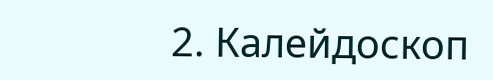2. Калейдоскоп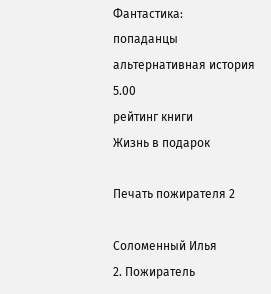Фантастика:
попаданцы
альтернативная история
5.00
рейтинг книги
Жизнь в подарок

Печать пожирателя 2

Соломенный Илья
2. Пожиратель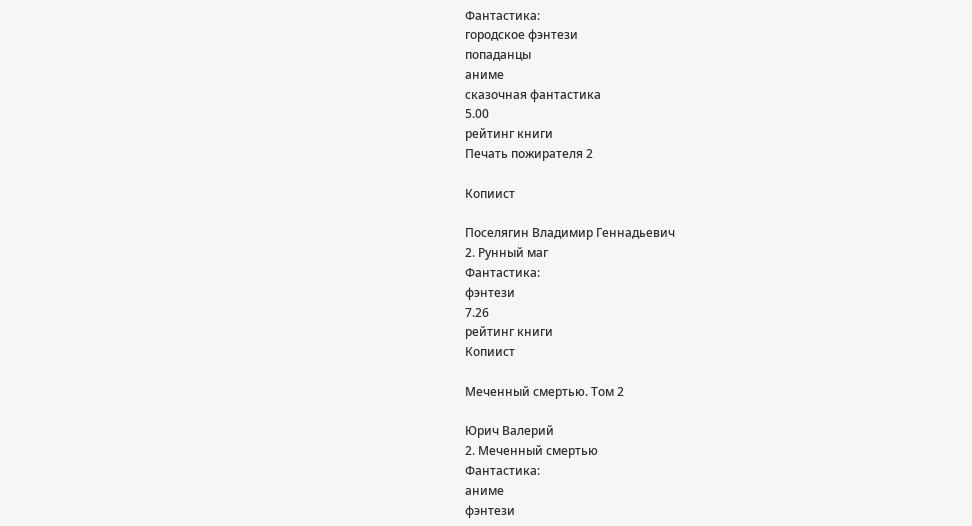Фантастика:
городское фэнтези
попаданцы
аниме
сказочная фантастика
5.00
рейтинг книги
Печать пожирателя 2

Копиист

Поселягин Владимир Геннадьевич
2. Рунный маг
Фантастика:
фэнтези
7.26
рейтинг книги
Копиист

Меченный смертью. Том 2

Юрич Валерий
2. Меченный смертью
Фантастика:
аниме
фэнтези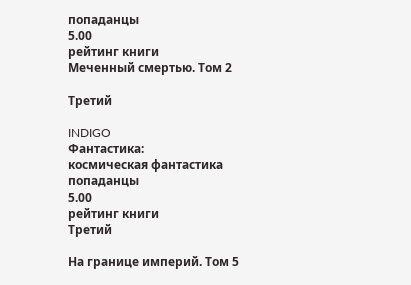попаданцы
5.00
рейтинг книги
Меченный смертью. Том 2

Третий

INDIGO
Фантастика:
космическая фантастика
попаданцы
5.00
рейтинг книги
Третий

На границе империй. Том 5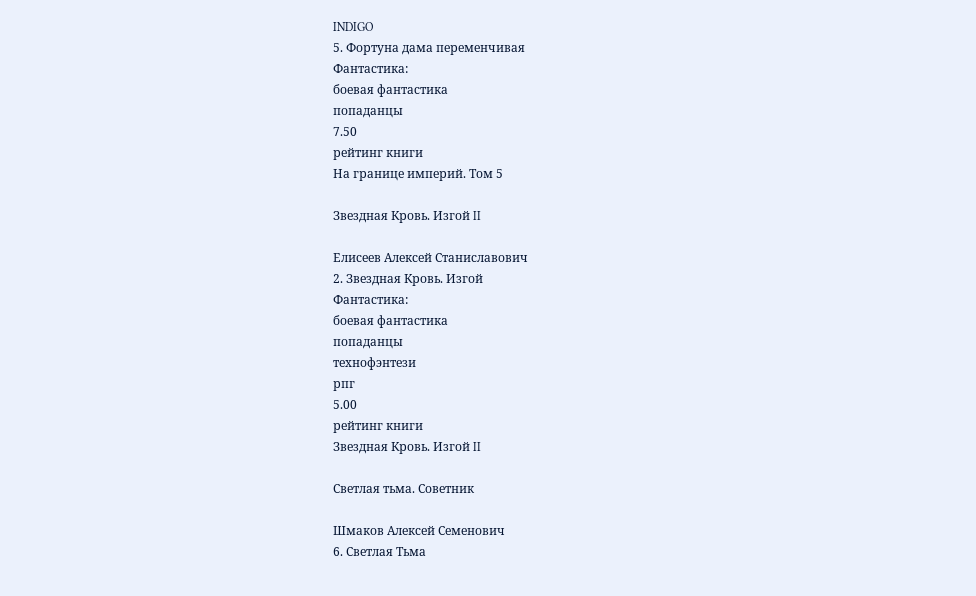INDIGO
5. Фортуна дама переменчивая
Фантастика:
боевая фантастика
попаданцы
7.50
рейтинг книги
На границе империй. Том 5

Звездная Кровь. Изгой II

Елисеев Алексей Станиславович
2. Звездная Кровь. Изгой
Фантастика:
боевая фантастика
попаданцы
технофэнтези
рпг
5.00
рейтинг книги
Звездная Кровь. Изгой II

Светлая тьма. Советник

Шмаков Алексей Семенович
6. Светлая Тьма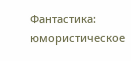Фантастика:
юмористическое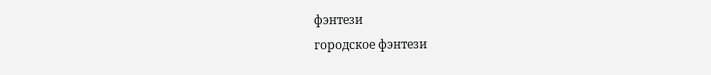фэнтези
городское фэнтези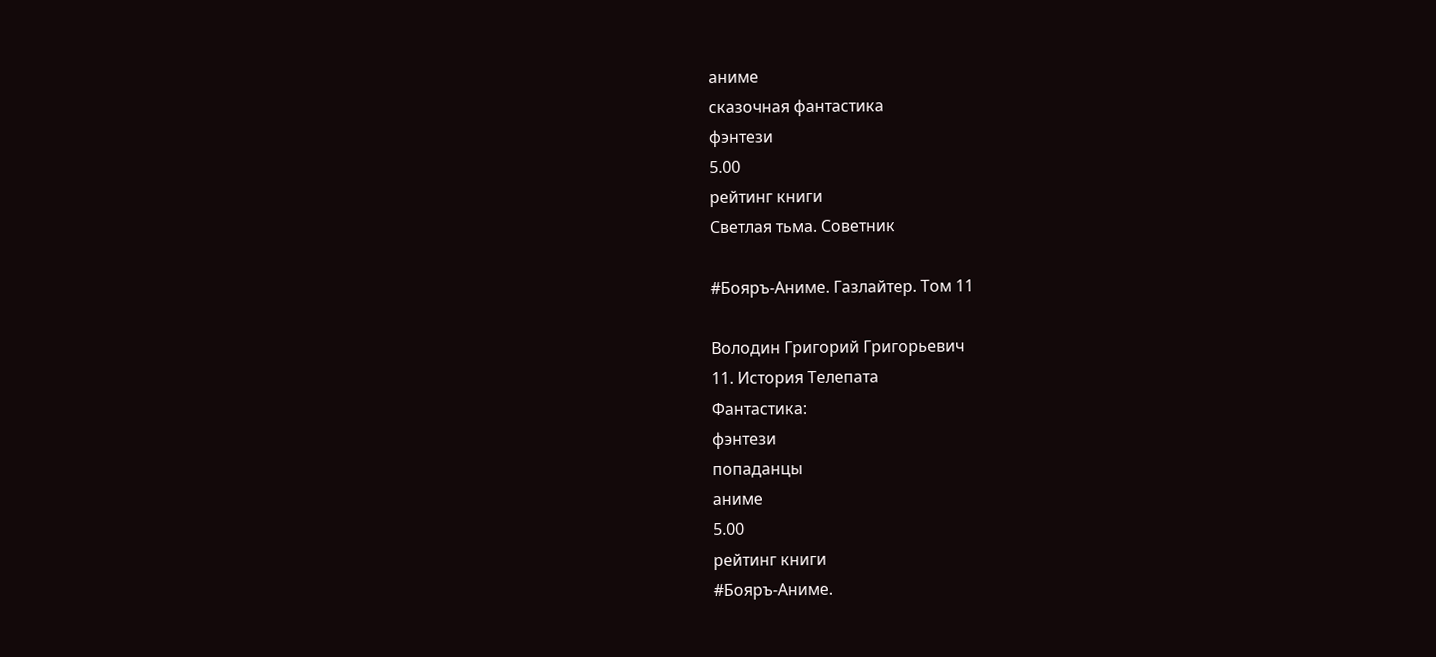аниме
сказочная фантастика
фэнтези
5.00
рейтинг книги
Светлая тьма. Советник

#Бояръ-Аниме. Газлайтер. Том 11

Володин Григорий Григорьевич
11. История Телепата
Фантастика:
фэнтези
попаданцы
аниме
5.00
рейтинг книги
#Бояръ-Аниме.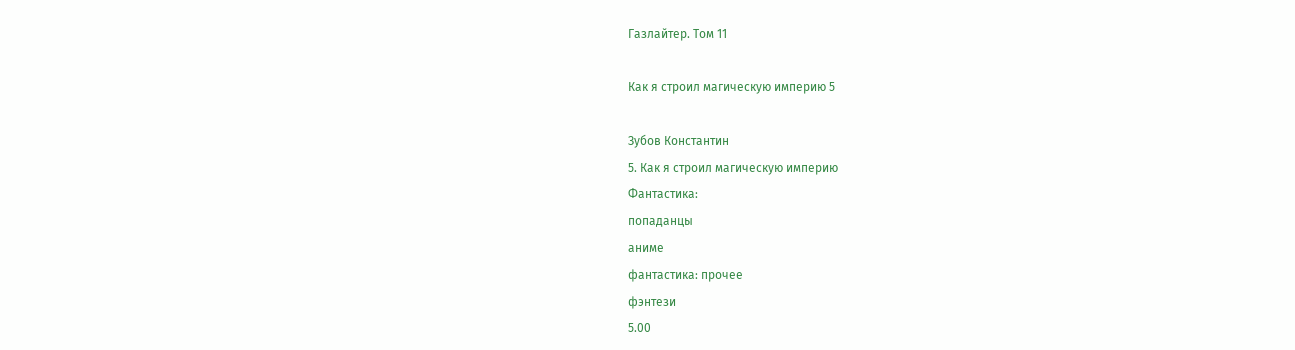Газлайтер. Том 11

Как я строил магическую империю 5

Зубов Константин
5. Как я строил магическую империю
Фантастика:
попаданцы
аниме
фантастика: прочее
фэнтези
5.00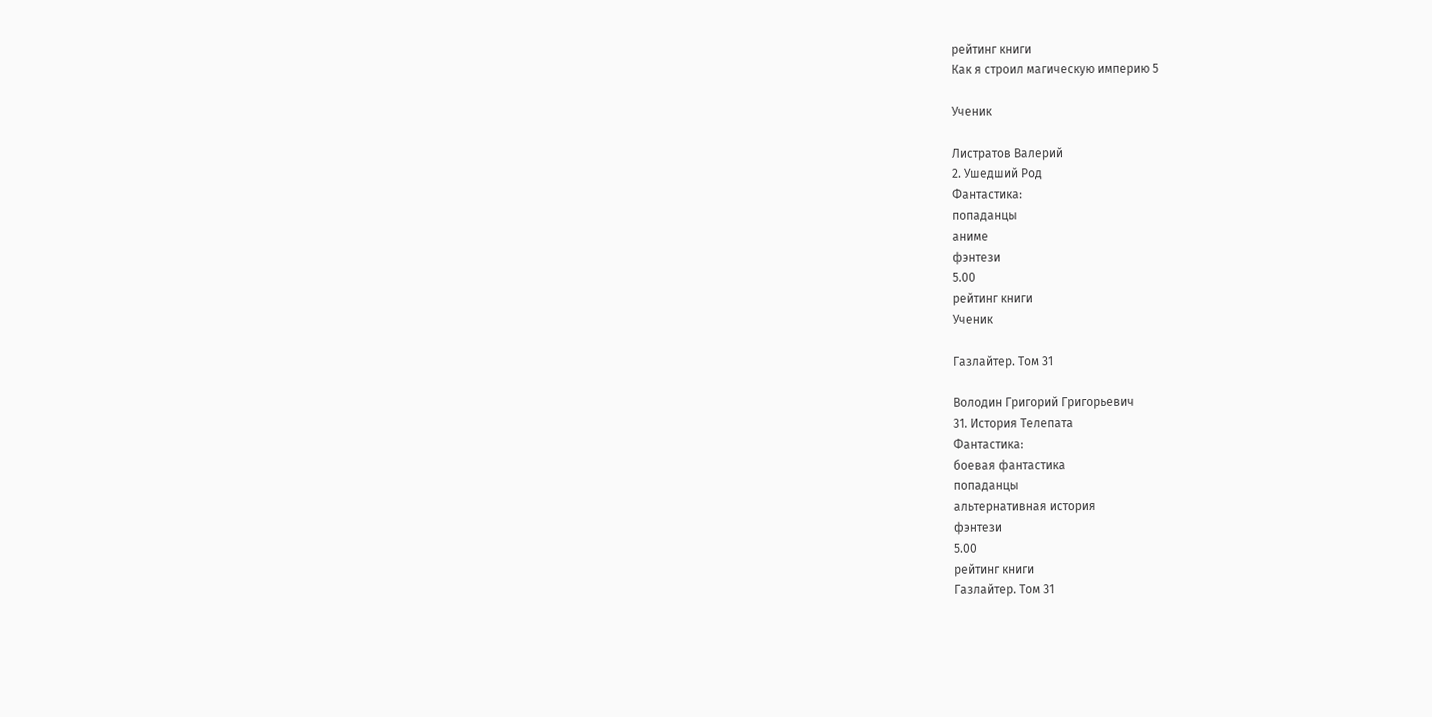рейтинг книги
Как я строил магическую империю 5

Ученик

Листратов Валерий
2. Ушедший Род
Фантастика:
попаданцы
аниме
фэнтези
5.00
рейтинг книги
Ученик

Газлайтер. Том 31

Володин Григорий Григорьевич
31. История Телепата
Фантастика:
боевая фантастика
попаданцы
альтернативная история
фэнтези
5.00
рейтинг книги
Газлайтер. Том 31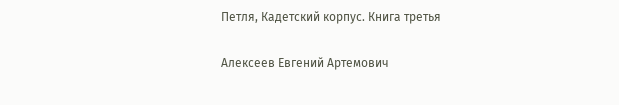Петля, Кадетский корпус. Книга третья

Алексеев Евгений Артемович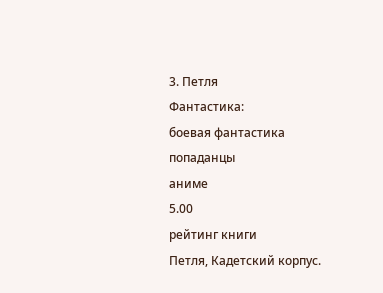3. Петля
Фантастика:
боевая фантастика
попаданцы
аниме
5.00
рейтинг книги
Петля, Кадетский корпус.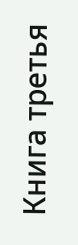Книга третья